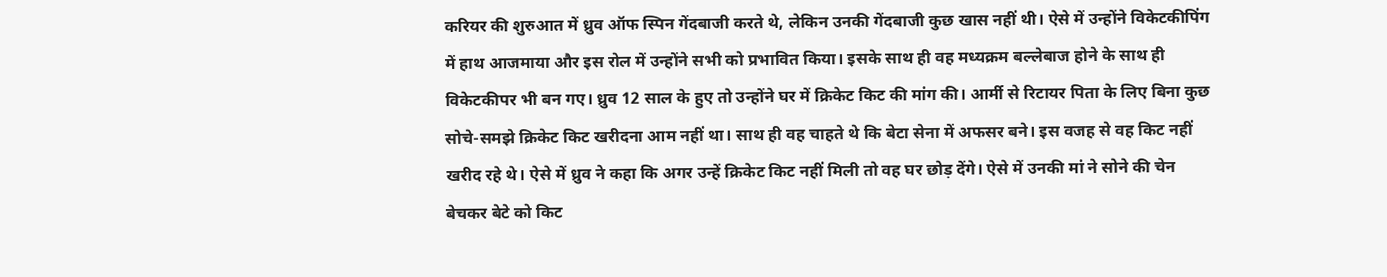करियर की शुरुआत में ध्रुव ऑफ स्पिन गेंदबाजी करते थे, लेकिन उनकी गेंदबाजी कुछ खास नहीं थी। ऐसे में उन्होंने विकेटकीपिंग में हाथ आजमाया और इस रोल में उन्होंने सभी को प्रभावित किया। इसके साथ ही वह मध्यक्रम बल्लेबाज होने के साथ ही विकेटकीपर भी बन गए। ध्रुव 12 साल के हुए तो उन्होंने घर में क्रिकेट किट की मांग की। आर्मी से रिटायर पिता के लिए बिना कुछ सोचे-समझे क्रिकेट किट खरीदना आम नहीं था। साथ ही वह चाहते थे कि बेटा सेना में अफसर बने। इस वजह से वह किट नहीं खरीद रहे थे। ऐसे में ध्रुव ने कहा कि अगर उन्हें क्रिकेट किट नहीं मिली तो वह घर छोड़ देंगे। ऐसे में उनकी मां ने सोने की चेन बेचकर बेटे को किट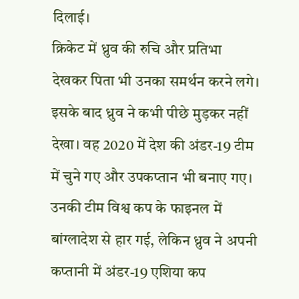दिलाई।
क्रिकेट में ध्रुव की रुचि और प्रतिभा देखकर पिता भी उनका समर्थन करने लगे। इसके बाद ध्रुव ने कभी पीछे मुड़कर नहीं देखा। वह 2020 में देश की अंडर-19 टीम में चुने गए और उपकप्तान भी बनाए गए। उनकी टीम विश्व कप के फाइनल में बांग्लादेश से हार गई, लेकिन ध्रुव ने अपनी कप्तानी में अंडर-19 एशिया कप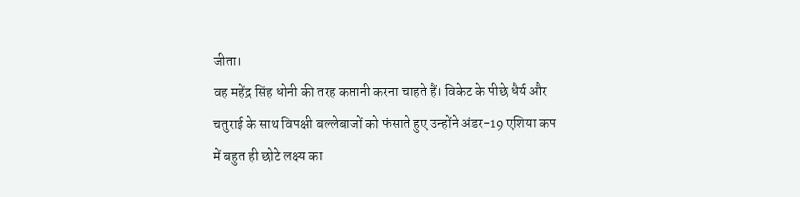जीता।
वह महेंद्र सिंह धोनी की तरह कप्तानी करना चाहते हैं। विकेट के पीछे धैर्य और चतुराई के साथ विपक्षी बल्लेबाजों को फंसाते हुए उन्होंने अंडर-19 एशिया कप में बहुत ही छोटे लक्ष्य का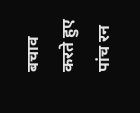बचाव करते हुए पांच रन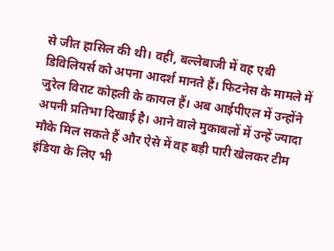से जीत हासिल की थी। वहीं, बल्लेबाजी में वह एबी डिविलियर्स को अपना आदर्श मानते हैं। फिटनेस के मामले में जुरेल विराट कोहली के कायल हैं। अब आईपीएल में उन्होंने अपनी प्रतिभा दिखाई है। आने वाले मुकाबलों में उन्हें ज्यादा मौके मिल सकते हैं और ऐसे में वह बड़ी पारी खेलकर टीम इंडिया के लिए भी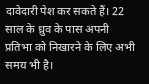दावेदारी पेश कर सकते हैं। 22 साल के ध्रुव के पास अपनी प्रतिभा को निखारने के लिए अभी समय भी है।